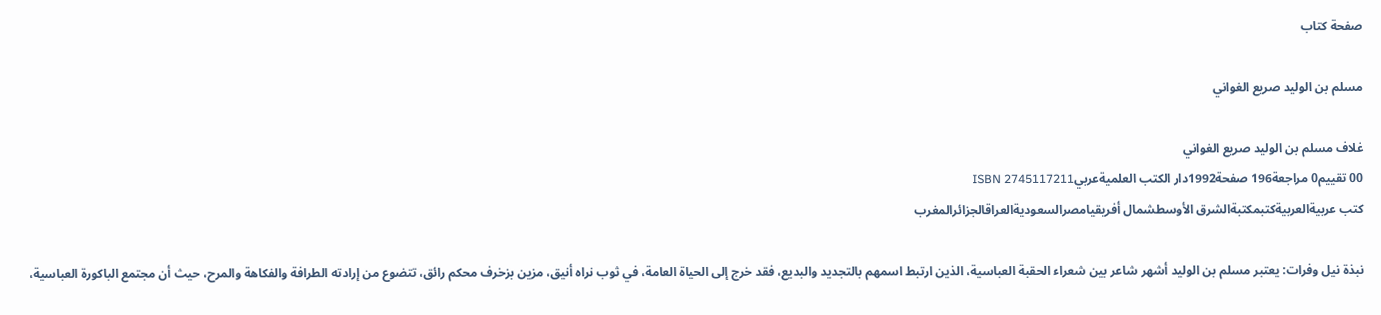صفحة كتاب

مسلم بن الوليد صريع الغواني

غلاف مسلم بن الوليد صريع الغواني
00 تقييم0 مراجعة196 صفحة1992دار الكتب العلميةعربيISBN 2745117211
كتب عربيةالعربيةكتبمكتبةالشرق الأوسطشمال أفريقيامصرالسعوديةالعراقالجزائرالمغرب

نبذة نيل وفرات: يعتبر مسلم بن الوليد أشهر شاعر بين شعراء الحقبة العباسية، الذين ارتبط اسمهم بالتجديد والبديع، فقد خرج إلى الحياة العامة، في ثوب نراه أنيق، مزين بزخرف محكم رائق، تتضوع من إرادته الطرافة والفكاهة والمرح، حيث أن مجتمع الباكورة العباسية،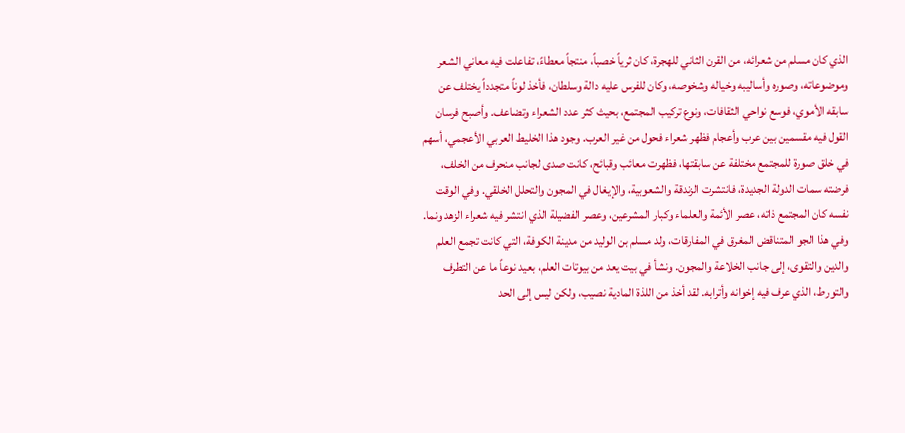الذي كان مسلم من شعرائه، من القرن الثاني للهجرة، كان ثرياً خصباً، منتجاً معطاءً، تفاعلت فيه معاني الشعر وموضوعاته، وصوره وأساليبه وخياله وشخوصه، وكان للفرس عليه دالة وسلطان، فأخذ لوناً متجدداً يختلف عن سابقه الأموي، فوسع نواحي الثقافات، ونوع تركيب المجتمع، بحيث كثر عدد الشعراء وتضاعف. وأصبح فرسان القول فيه مقسمين بين عرب وأعجام فظهر شعراء فحول من غير العرب. وجود هذا الخليط العربي الأعجمي، أسهم في خلق صورة للمجتمع مختلفة عن سابقتها، فظهرت معائب وقبائح، كانت صدى لجانب منحرف من الخلف، فرضته سمات الدولة الجديدة، فانتشرت الزندقة والشعوبية، والإيغال في المجون والتحلل الخلقي. وفي الوقت نفسه كان المجتمع ذاته، عصر الأئمة والعلماء وكبار المشرعين، وعصر الفضيلة الذي انتشر فيه شعراء الزهد ونما. وفي هذا الجو المتناقض المغرق في المفارقات، ولد مسلم بن الوليد من مدينة الكوفة، التي كانت تجمع العلم والدين والتقوى، إلى جانب الخلاعة والمجون. ونشأ في بيت يعد من بيوتات العلم، بعيد نوعاً ما عن التطرف والتورط، الذي عرف فيه إخوانه وأترابه. لقد أخذ من اللذة المادية نصيب، ولكن ليس إلى الحد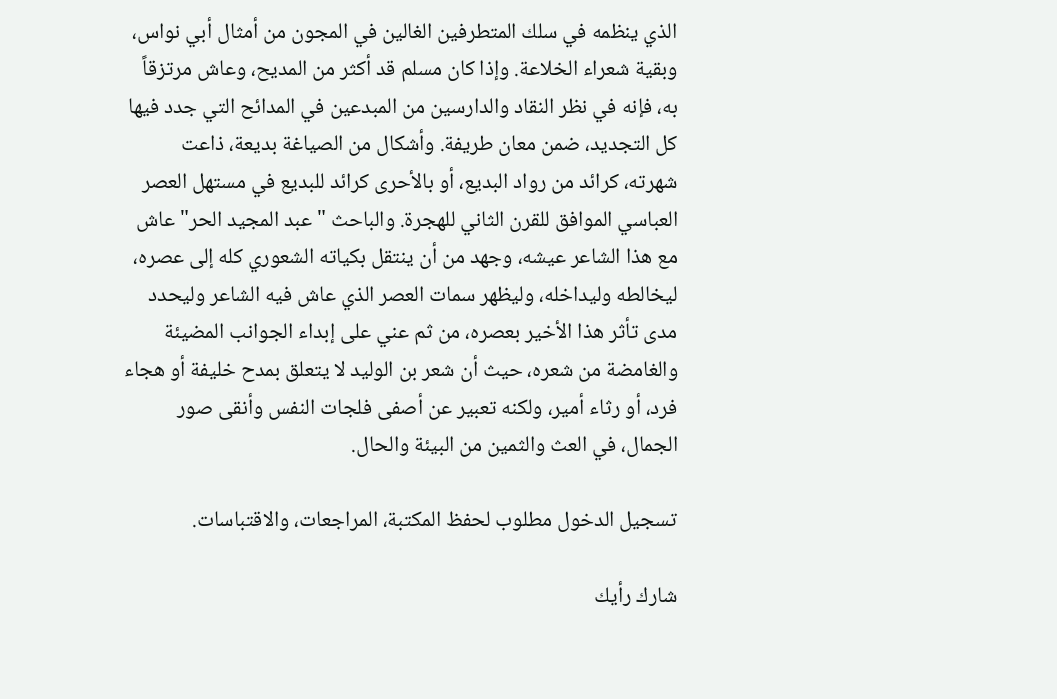الذي ينظمه في سلك المتطرفين الغالين في المجون من أمثال أبي نواس، وبقية شعراء الخلاعة. وإذا كان مسلم قد أكثر من المديح، وعاش مرتزقاً به، فإنه في نظر النقاد والدارسين من المبدعين في المدائح التي جدد فيها كل التجديد، ضمن معان طريفة. وأشكال من الصياغة بديعة، ذاعت شهرته، كرائد من رواد البديع، أو بالأحرى كرائد للبديع في مستهل العصر العباسي الموافق للقرن الثاني للهجرة. والباحث "عبد المجيد الحر" عاش مع هذا الشاعر عيشه، وجهد من أن ينتقل بكياته الشعوري كله إلى عصره، ليخالطه وليداخله، وليظهر سمات العصر الذي عاش فيه الشاعر وليحدد مدى تأثر هذا الأخير بعصره، من ثم عني على إبداء الجوانب المضيئة والغامضة من شعره، حيث أن شعر بن الوليد لا يتعلق بمدح خليفة أو هجاء فرد، أو رثاء أمير، ولكنه تعبير عن أصفى فلجات النفس وأنقى صور الجمال، في العث والثمين من البيئة والحال.

تسجيل الدخول مطلوب لحفظ المكتبة، المراجعات، والاقتباسات.

شارك رأيك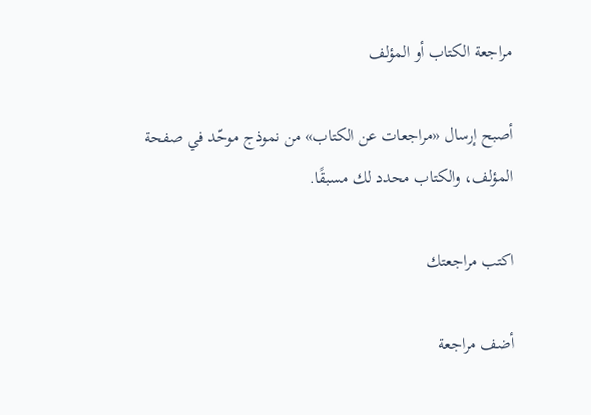مراجعة الكتاب أو المؤلف

أصبح إرسال «مراجعات عن الكتاب» من نموذج موحّد في صفحة المؤلف، والكتاب محدد لك مسبقًا.

اكتب مراجعتك

أضف مراجعة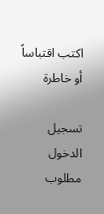اكتب اقتباساً أو خاطرة

تسجيل الدخول مطلوب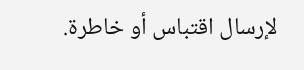لإرسال اقتباس أو خاطرة.